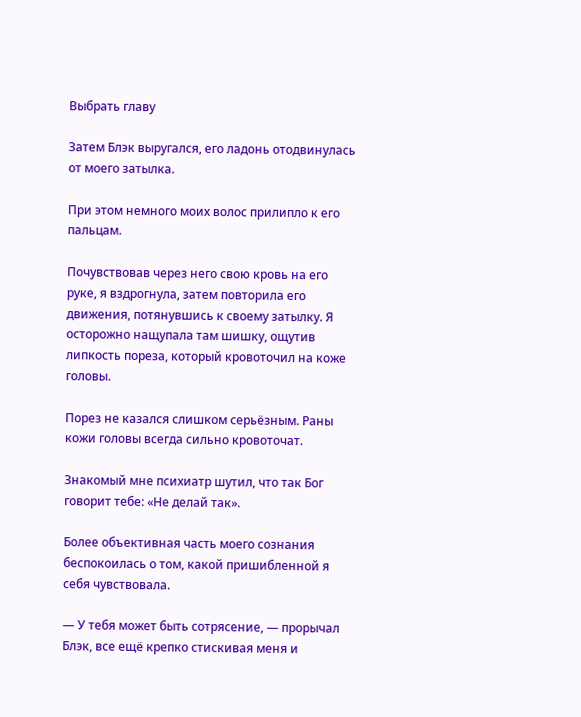Выбрать главу

Затем Блэк выругался, его ладонь отодвинулась от моего затылка.

При этом немного моих волос прилипло к его пальцам.

Почувствовав через него свою кровь на его руке, я вздрогнула, затем повторила его движения, потянувшись к своему затылку. Я осторожно нащупала там шишку, ощутив липкость пореза, который кровоточил на коже головы.

Порез не казался слишком серьёзным. Раны кожи головы всегда сильно кровоточат.

Знакомый мне психиатр шутил, что так Бог говорит тебе: «Не делай так».

Более объективная часть моего сознания беспокоилась о том, какой пришибленной я себя чувствовала.

— У тебя может быть сотрясение, — прорычал Блэк, все ещё крепко стискивая меня и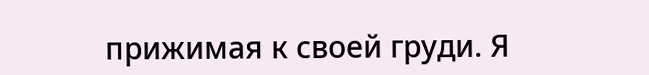прижимая к своей груди. Я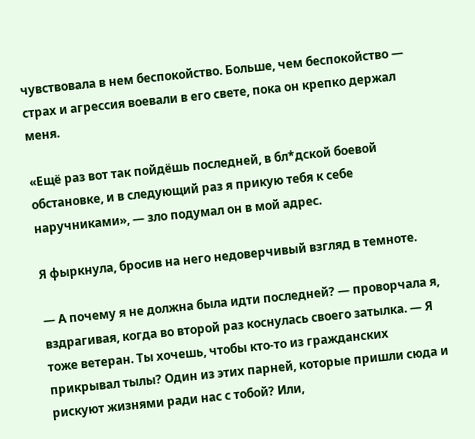чувствовала в нем беспокойство. Больше, чем беспокойство — страх и агрессия воевали в его свете, пока он крепко держал меня.

«Ещё раз вот так пойдёшь последней, в бл*дской боевой обстановке, и в следующий раз я прикую тебя к себе наручниками», — зло подумал он в мой адрес.

Я фыркнула, бросив на него недоверчивый взгляд в темноте.

— А почему я не должна была идти последней? — проворчала я, вздрагивая, когда во второй раз коснулась своего затылка. — Я тоже ветеран. Ты хочешь, чтобы кто-то из гражданских прикрывал тылы? Один из этих парней, которые пришли сюда и рискуют жизнями ради нас с тобой? Или,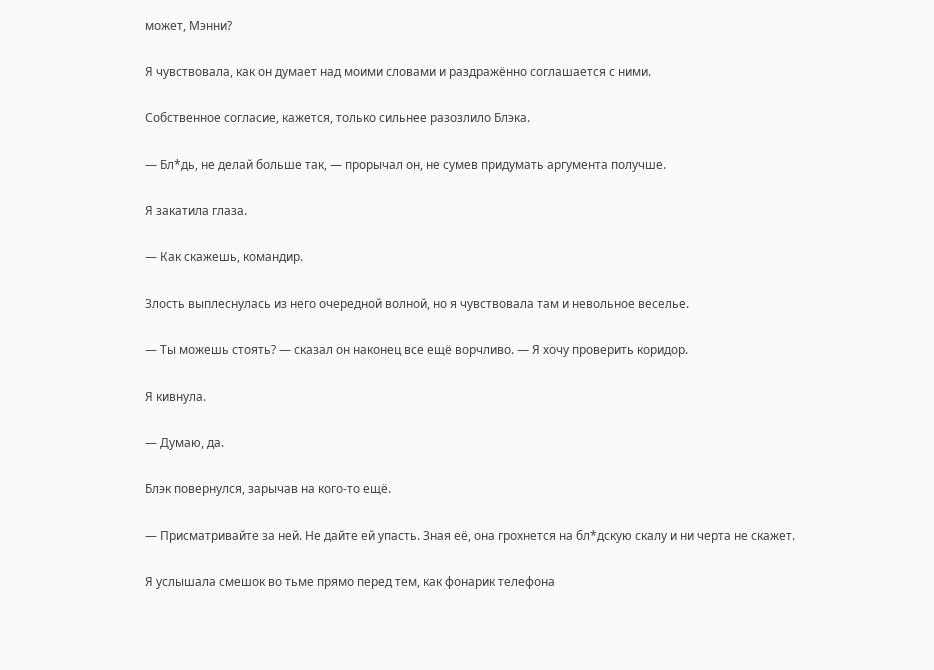может, Мэнни?

Я чувствовала, как он думает над моими словами и раздражённо соглашается с ними.

Собственное согласие, кажется, только сильнее разозлило Блэка.

— Бл*дь, не делай больше так, — прорычал он, не сумев придумать аргумента получше.

Я закатила глаза.

— Как скажешь, командир.

Злость выплеснулась из него очередной волной, но я чувствовала там и невольное веселье.

— Ты можешь стоять? — сказал он наконец все ещё ворчливо. — Я хочу проверить коридор.

Я кивнула.

— Думаю, да.

Блэк повернулся, зарычав на кого-то ещё.

— Присматривайте за ней. Не дайте ей упасть. Зная её, она грохнется на бл*дскую скалу и ни черта не скажет.

Я услышала смешок во тьме прямо перед тем, как фонарик телефона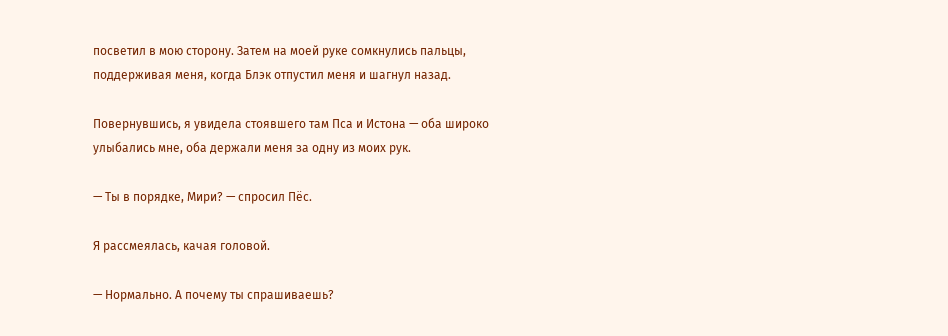посветил в мою сторону. Затем на моей руке сомкнулись пальцы, поддерживая меня, когда Блэк отпустил меня и шагнул назад.

Повернувшись, я увидела стоявшего там Пса и Истона — оба широко улыбались мне, оба держали меня за одну из моих рук.

— Ты в порядке, Мири? — спросил Пёс.

Я рассмеялась, качая головой.

— Нормально. А почему ты спрашиваешь?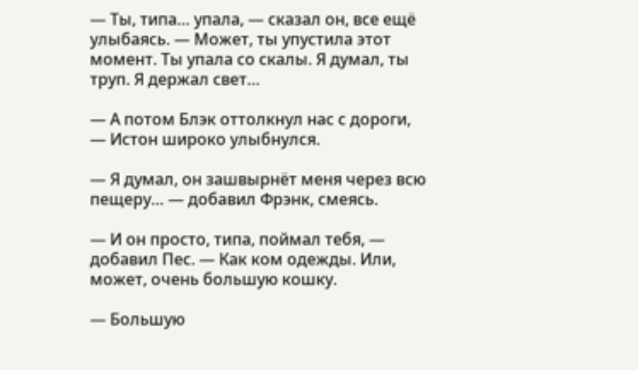— Ты, типа… упала, — сказал он, все ещё улыбаясь. — Может, ты упустила этот момент. Ты упала со скалы. Я думал, ты труп. Я держал свет…

— А потом Блэк оттолкнул нас с дороги, — Истон широко улыбнулся.

— Я думал, он зашвырнёт меня через всю пещеру… — добавил Фрэнк, смеясь.

— И он просто, типа, поймал тебя, — добавил Пес. — Как ком одежды. Или, может, очень большую кошку.

— Большую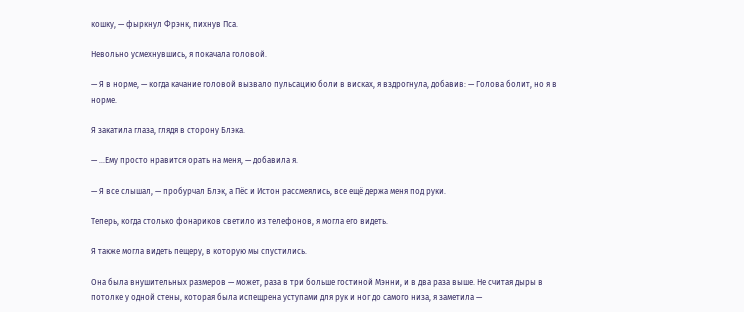кошку, — фыркнул Фрэнк, пихнув Пса.

Невольно усмехнувшись, я покачала головой.

— Я в норме, — когда качание головой вызвало пульсацию боли в висках, я вздрогнула, добавив: — Голова болит, но я в норме.

Я закатила глаза, глядя в сторону Блэка.

— …Ему просто нравится орать на меня, — добавила я.

— Я все слышал, — пробурчал Блэк, а Пёс и Истон рассмеялись, все ещё держа меня под руки.

Теперь, когда столько фонариков светило из телефонов, я могла его видеть.

Я также могла видеть пещеру, в которую мы спустились.

Она была внушительных размеров — может, раза в три больше гостиной Мэнни, и в два раза выше. Не считая дыры в потолке у одной стены, которая была испещрена уступами для рук и ног до самого низа, я заметила —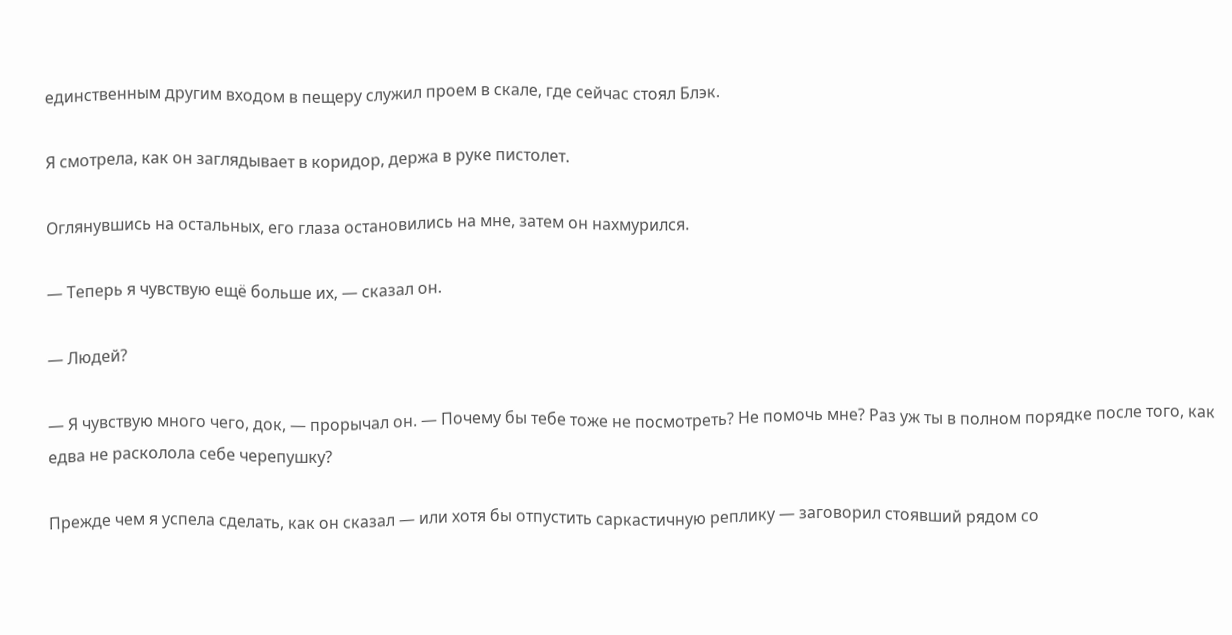единственным другим входом в пещеру служил проем в скале, где сейчас стоял Блэк.

Я смотрела, как он заглядывает в коридор, держа в руке пистолет.

Оглянувшись на остальных, его глаза остановились на мне, затем он нахмурился.

— Теперь я чувствую ещё больше их, — сказал он.

— Людей?

— Я чувствую много чего, док, — прорычал он. — Почему бы тебе тоже не посмотреть? Не помочь мне? Раз уж ты в полном порядке после того, как едва не расколола себе черепушку?

Прежде чем я успела сделать, как он сказал — или хотя бы отпустить саркастичную реплику — заговорил стоявший рядом со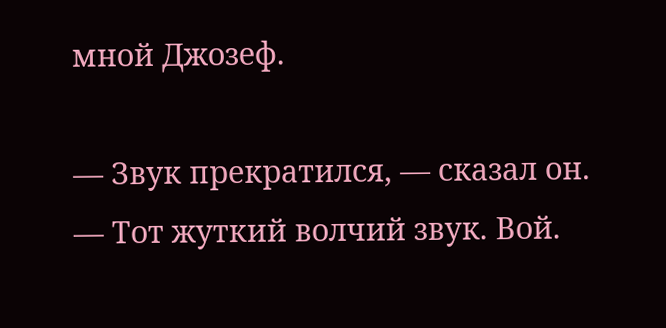мной Джозеф.

— Звук прекратился, — сказал он. — Тот жуткий волчий звук. Вой.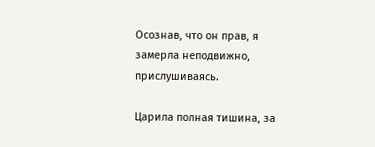Осознав, что он прав, я замерла неподвижно, прислушиваясь.

Царила полная тишина, за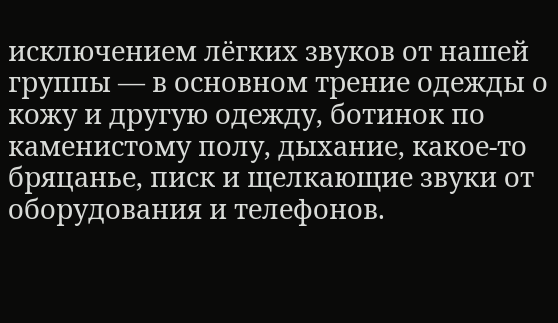исключением лёгких звуков от нашей группы — в основном трение одежды о кожу и другую одежду, ботинок по каменистому полу, дыхание, какое-то бряцанье, писк и щелкающие звуки от оборудования и телефонов.